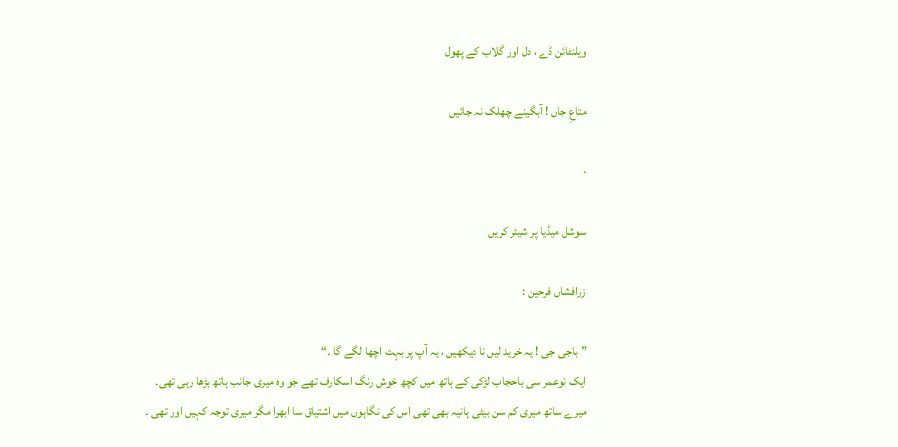ویلنٹائن ڈے ، دل اور گلاب کے پھول

متاعِ جاں ! آبگینے چھلک نہ جائیں

·

سوشل میڈیا پر شیئر کریں

زرافشاں فرحین :

” باجی جی ! یہ خرید لیں نا دیکھیں ، یہ آپ پر بہت اچھا لگے گا ۔“
ایک نوعمر سی باحجاب لڑکی کے ہاتھ میں کچھ خوش رنگ اسکارف تھے جو وہ میری جانب ہاتھ بڑھا رہی تھی۔
میرے ساتھ میری کم سن بیٹی ہانیہ بھی تھی اس کی نگاہوں میں اشتیاق سا ابھرا مگر میری توجہ کہیں اور تھی ۔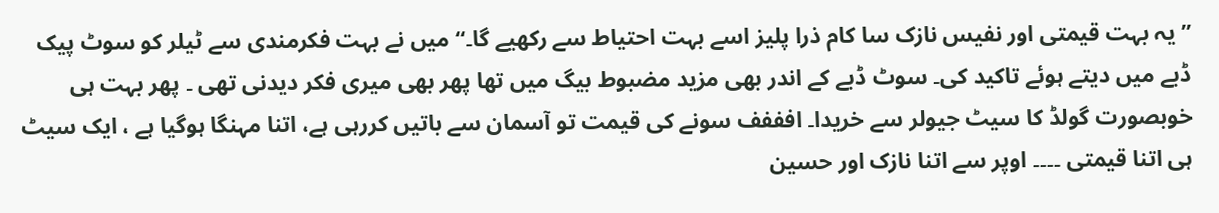” یہ بہت قیمتی اور نفیس نازک سا کام ذرا پلیز اسے بہت احتیاط سے رکھیے گا۔“ میں نے بہت فکرمندی سے ٹیلر کو سوٹ پیک ڈبے میں دیتے ہوئے تاکید کی۔ سوٹ ڈبے کے اندر بھی مزید مضبوط بیگ میں تھا پھر بھی میری فکر دیدنی تھی ۔ پھر بہت ہی خوبصورت گولڈ کا سیٹ جیولر سے خریدا۔ افففف سونے کی قیمت تو آسمان سے باتیں کررہی ہے، اتنا مہنگا ہوگیا ہے ، ایک سیٹ ہی اتنا قیمتی ۔۔۔۔ اوپر سے اتنا نازک اور حسین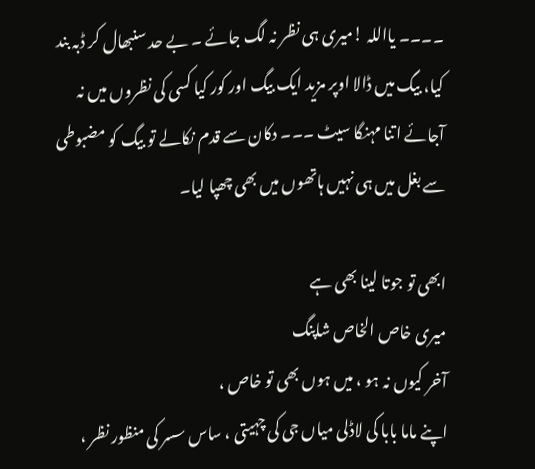۔۔۔۔ یااللہ !میری ہی نظر نہ لگ جائے ۔ بے حد سنبھال کر ڈبہ بند کیا، بیگ میں ڈالا اوپر مزید ایک بیگ اور کور کیا کسی کی نظروں میں نہ آجائے اتنا مہنگا سیٹ ۔۔۔ دکان سے قدم نکالے تو بیگ کو مضبوطی سے بغل میں ہی نہیں ہاتھوں میں بھی چھپا لیا۔

ابھی تو جوتا لینا بھی ہے
میری خاص الخاص شاپنگ
آخر کیوں نہ ہو ، میں ہوں بھی تو خاص ،
اپنے ماما بابا کی لاڈلی میاں جی کی چہیتی ، ساس سسر کی منظور نظر ،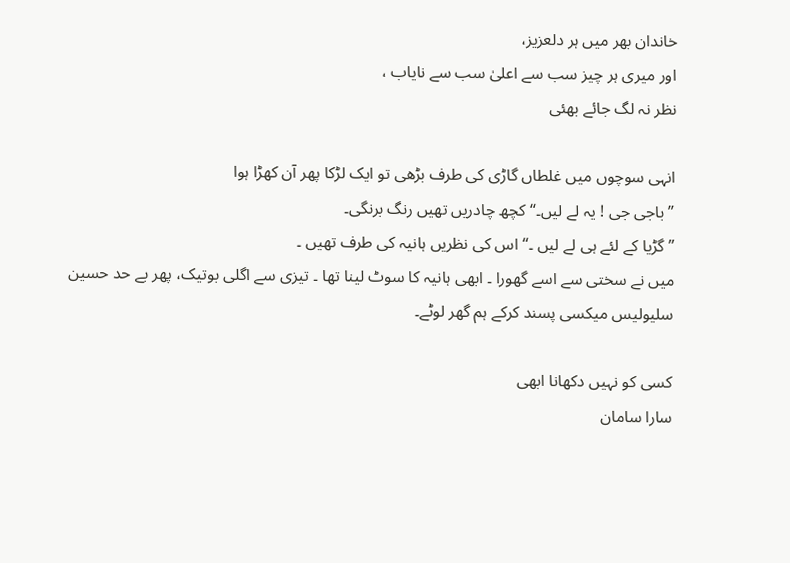خاندان بھر میں ہر دلعزیز،
اور میری ہر چیز سب سے اعلیٰ سب سے نایاب ،
نظر نہ لگ جائے بھئی

انہی سوچوں میں غلطاں گاڑی کی طرف بڑھی تو ایک لڑکا پھر آن کھڑا ہوا
” باجی جی ! یہ لے لیں۔“ کچھ چادریں تھیں رنگ برنگی۔
” گڑیا کے لئے ہی لے لیں ۔“ اس کی نظریں ہانیہ کی طرف تھیں ۔
میں نے سختی سے اسے گھورا ۔ ابھی ہانیہ کا سوٹ لینا تھا ۔ تیزی سے اگلی بوتیک، پھر بے حد حسین سلیولیس میکسی پسند کرکے ہم گھر لوٹے۔

کسی کو نہیں دکھانا ابھی
سارا سامان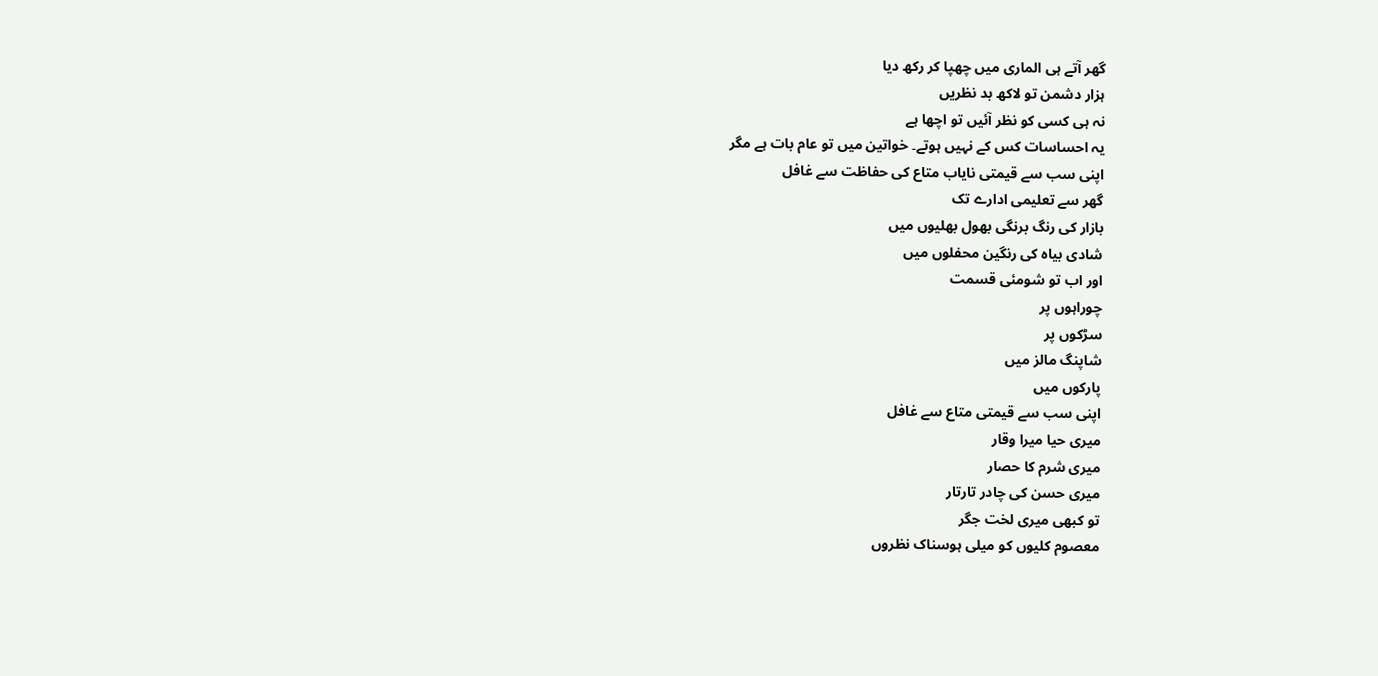گھر آتے ہی الماری میں چھپا کر رکھ دیا
ہزار دشمن تو لاکھ بد نظریں
نہ ہی کسی کو نظر آئیں تو اچھا ہے
یہ احساسات کس کے نہیں ہوتے۔ خواتین میں تو عام بات ہے مگر
اپنی سب سے قیمتی نایاب متاع کی حفاظت سے غافل
گھر سے تعلیمی ادارے تک
بازار کی رنگ برنگی بھول بھلیوں میں
شادی بیاہ کی رنگین محفلوں میں
اور اب تو شومئی قسمت
چوراہوں پر
سڑکوں پر
شاپنگ مالز میں
پارکوں میں
اپنی سب سے قیمتی متاع سے غافل
میری حیا میرا وقار
میری شرم کا حصار
میری حسن کی چادر تارتار
تو کبھی میری لخت جگر
معصوم کلیوں کو میلی ہوسناک نظروں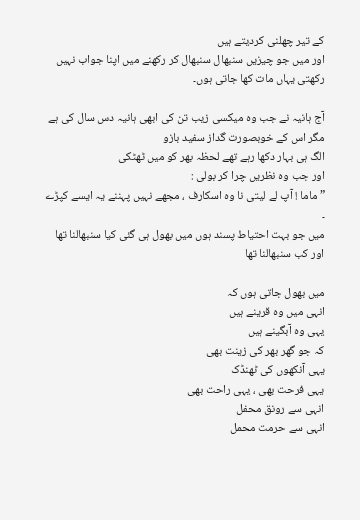کے تیر چھلنی کردیتے ہیں
اور میں جو چیزیں سنبھال سنبھال کر رکھنے میں اپنا جواب نہیں رکھتی یہاں مات کھا جاتی ہوں۔

آج ہانیہ نے جب وہ میکسی زیب تن کی ابھی ہانیہ دس سال کی ہے مگر اس کے خوبصورت گداز سفید بازو
الگ ہی بہار دکھا رہے تھے لحظہ بھر کو میں ٹھٹکی
اور جب وہ نظریں چرا کر بولی :
” ماما ! آپ لے لیتی نا وہ اسکارف ، مجھے نہیں پہننے یہ ایسے کپڑے ۔
میں جو بہت احتیاط پسند ہوں میں بھول ہی گئی کیا سنبھالنا تھا اور کب سنبھالنا تھا

میں بھول جاتی ہوں کہ
انہی میں وہ قرینے ہیں
یہی وہ آبگینے ہیں
کہ جو گھر بھر کی زینت بھی
یہی آنکھوں کی ٹھنڈک
یہی فرحت بھی ، یہی راحت بھی
انہی سے رونق محفل
انہی سے حرمت محمل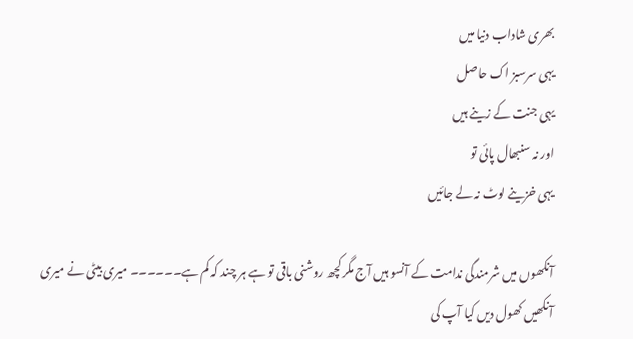بھری شاداب دنیا میں
یہی سرسبز اک حاصل
یہی جنت کے زینے ہیں
اور نہ سنبھال پائی تو
یہی خزینے لوٹ نہ لے جائیں

آنکھوں میں شرمندگی ندامت کے آنسو ہیں آج مگر کچھ روشنی باقی تو ہے ہر چند کہ کم ہے۔۔۔۔۔۔ میری بیٹی نے میری آنکھیں کھول دیں کیا آپ کی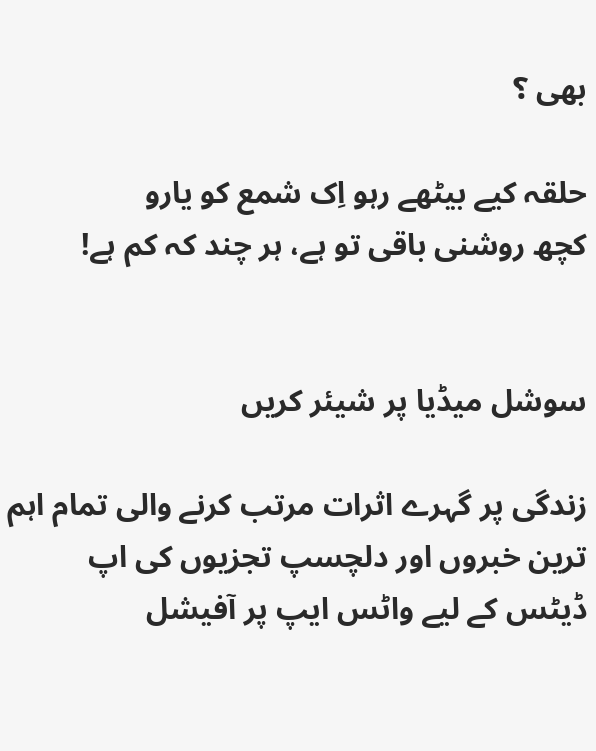بھی ؟

حلقہ کیے بیٹھے رہو اِک شمع کو یارو
کچھ روشنی باقی تو ہے، ہر چند کہ کم ہے!


سوشل میڈیا پر شیئر کریں

زندگی پر گہرے اثرات مرتب کرنے والی تمام اہم ترین خبروں اور دلچسپ تجزیوں کی اپ ڈیٹس کے لیے واٹس ایپ پر آفیشل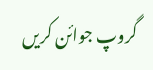گروپ جوائن کریں